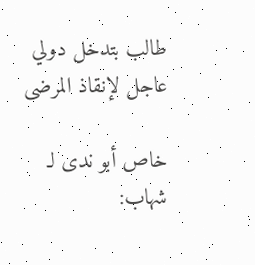طالب بتدخل دولي عاجل لإنقاذ المرضى

خاص أبو ندى لـ شهاب: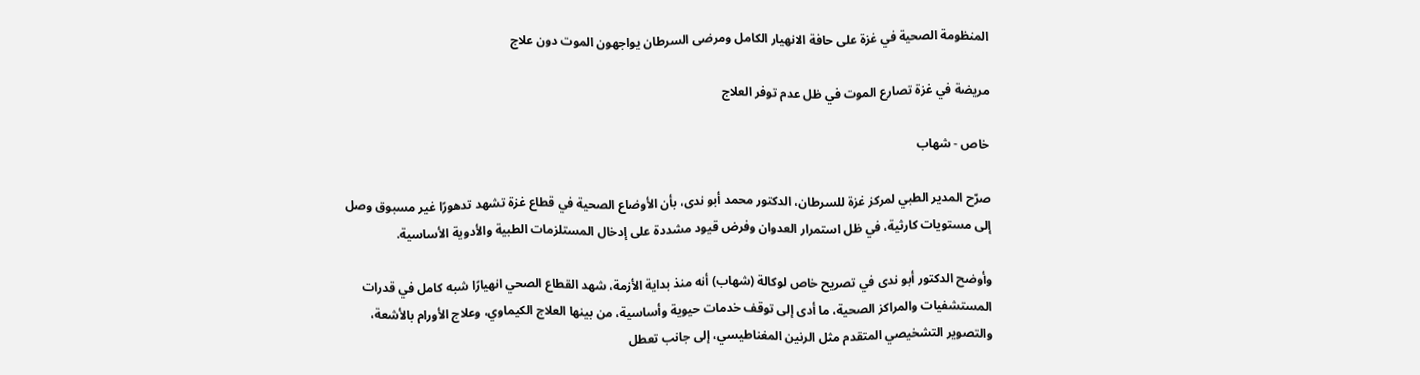المنظومة الصحية في غزة على حافة الانهيار الكامل ومرضى السرطان يواجهون الموت دون علاج

مريضة في غزة تصارع الموت في ظل عدم توفر العلاج

خاص - شهاب

صرّح المدير الطبي لمركز غزة للسرطان، الدكتور محمد أبو ندى، بأن الأوضاع الصحية في قطاع غزة تشهد تدهورًا غير مسبوق وصل إلى مستويات كارثية، في ظل استمرار العدوان وفرض قيود مشددة على إدخال المستلزمات الطبية والأدوية الأساسية.

وأوضح الدكتور أبو ندى في تصريح خاص لوكالة (شهاب) أنه منذ بداية الأزمة، شهد القطاع الصحي انهيارًا شبه كامل في قدرات المستشفيات والمراكز الصحية، ما أدى إلى توقف خدمات حيوية وأساسية، من بينها العلاج الكيماوي، وعلاج الأورام بالأشعة، والتصوير التشخيصي المتقدم مثل الرنين المغناطيسي، إلى جانب تعطل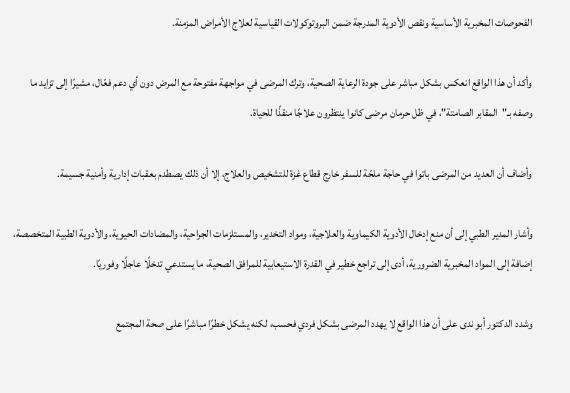الفحوصات المخبرية الأساسية ونقص الأدوية المدرجة ضمن البروتوكولات القياسية لعلاج الأمراض المزمنة.

وأكد أن هذا الواقع انعكس بشكل مباشر على جودة الرعاية الصحية، وترك المرضى في مواجهة مفتوحة مع المرض دون أي دعم فعّال، مشيرًا إلى تزايد ما وصفه بـ"المقابر الصامتة"، في ظل حرمان مرضى كانوا ينتظرون علاجًا منقذًا للحياة.

وأضاف أن العديد من المرضى باتوا في حاجة ملحّة للسفر خارج قطاع غزة للتشخيص والعلاج، إلا أن ذلك يصطدم بعقبات إدارية وأمنية جسيمة.

وأشار المدير الطبي إلى أن منع إدخال الأدوية الكيماوية والعلاجية، ومواد التخدير، والمستلزمات الجراحية، والمضادات الحيوية، والأدوية الطبية المتخصصة، إضافة إلى المواد المخبرية الضرورية، أدى إلى تراجع خطير في القدرة الاستيعابية للمرافق الصحية، ما يستدعي تدخلًا عاجلًا وفوريًا.

وشدد الدكتور أبو ندى على أن هذا الواقع لا يهدد المرضى بشكل فردي فحسب، لكنه يشكل خطرًا مباشرًا على صحة المجتمع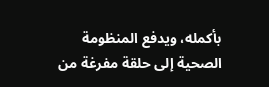بأكمله، ويدفع المنظومة الصحية إلى حلقة مفرغة من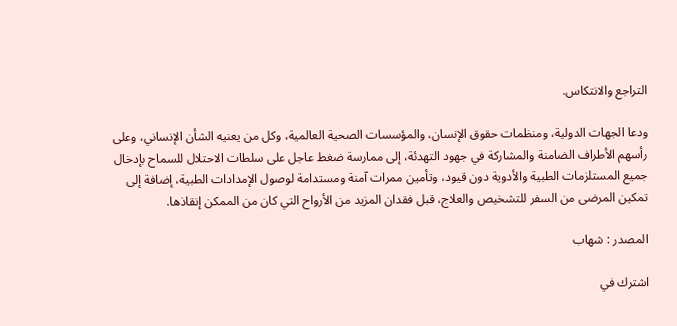التراجع والانتكاس.

ودعا الجهات الدولية، ومنظمات حقوق الإنسان، والمؤسسات الصحية العالمية، وكل من يعنيه الشأن الإنساني، وعلى رأسهم الأطراف الضامنة والمشاركة في جهود التهدئة، إلى ممارسة ضغط عاجل على سلطات الاحتلال للسماح بإدخال جميع المستلزمات الطبية والأدوية دون قيود، وتأمين ممرات آمنة ومستدامة لوصول الإمدادات الطبية، إضافة إلى تمكين المرضى من السفر للتشخيص والعلاج، قبل فقدان المزيد من الأرواح التي كان من الممكن إنقاذها.

المصدر : شهاب

اشترك في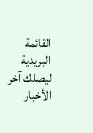القائمة البريدية ليصلك آخر الأخبار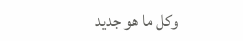وكل ما هو جديد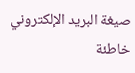صيغة البريد الإلكتروني خاطئة